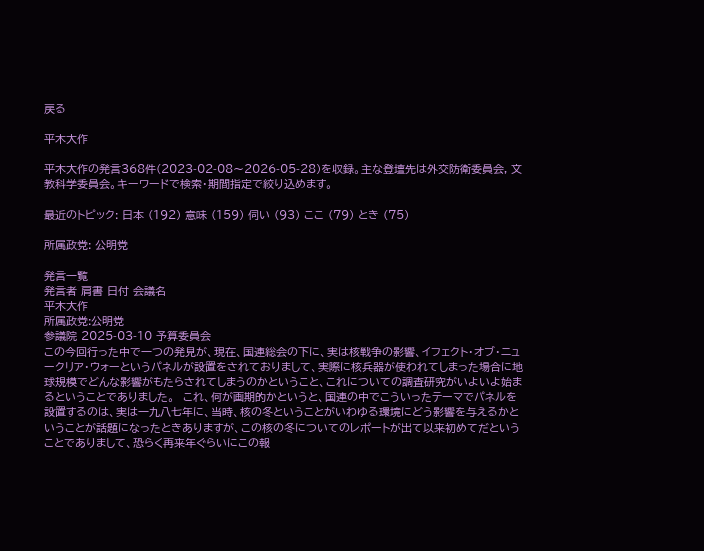戻る

平木大作

平木大作の発言368件(2023-02-08〜2026-05-28)を収録。主な登壇先は外交防衛委員会, 文教科学委員会。キーワードで検索・期間指定で絞り込めます。

最近のトピック: 日本 (192) 意味 (159) 伺い (93) ここ (79) とき (75)

所属政党: 公明党

発言一覧
発言者 肩書 日付 会議名
平木大作
所属政党:公明党
参議院 2025-03-10 予算委員会
この今回行った中で一つの発見が、現在、国連総会の下に、実は核戦争の影響、イフェクト・オブ・ニュークリア・ウォーというパネルが設置をされておりまして、実際に核兵器が使われてしまった場合に地球規模でどんな影響がもたらされてしまうのかということ、これについての調査研究がいよいよ始まるということでありました。  これ、何が画期的かというと、国連の中でこういったテーマでパネルを設置するのは、実は一九八七年に、当時、核の冬ということがいわゆる環境にどう影響を与えるかということが話題になったときありますが、この核の冬についてのレポートが出て以来初めてだということでありまして、恐らく再来年ぐらいにこの報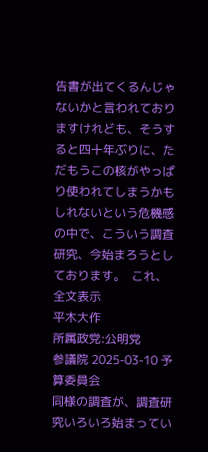告書が出てくるんじゃないかと言われておりますけれども、そうすると四十年ぶりに、ただもうこの核がやっぱり使われてしまうかもしれないという危機感の中で、こういう調査研究、今始まろうとしております。  これ、
全文表示
平木大作
所属政党:公明党
参議院 2025-03-10 予算委員会
同様の調査が、調査研究いろいろ始まってい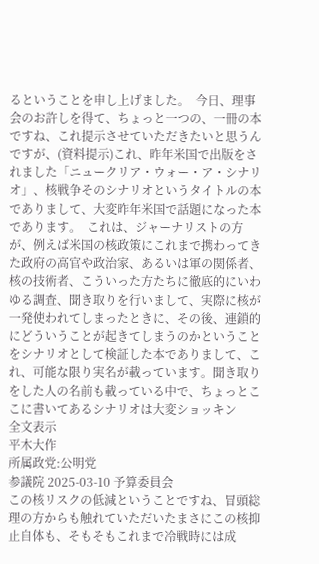るということを申し上げました。  今日、理事会のお許しを得て、ちょっと一つの、一冊の本ですね、これ提示させていただきたいと思うんですが、(資料提示)これ、昨年米国で出版をされました「ニュークリア・ウォー・ア・シナリオ」、核戦争そのシナリオというタイトルの本でありまして、大変昨年米国で話題になった本であります。  これは、ジャーナリストの方が、例えば米国の核政策にこれまで携わってきた政府の高官や政治家、あるいは軍の関係者、核の技術者、こういった方たちに徹底的にいわゆる調査、聞き取りを行いまして、実際に核が一発使われてしまったときに、その後、連鎖的にどういうことが起きてしまうのかということをシナリオとして検証した本でありまして、これ、可能な限り実名が載っています。聞き取りをした人の名前も載っている中で、ちょっとここに書いてあるシナリオは大変ショッキン
全文表示
平木大作
所属政党:公明党
参議院 2025-03-10 予算委員会
この核リスクの低減ということですね、冒頭総理の方からも触れていただいたまさにこの核抑止自体も、そもそもこれまで冷戦時には成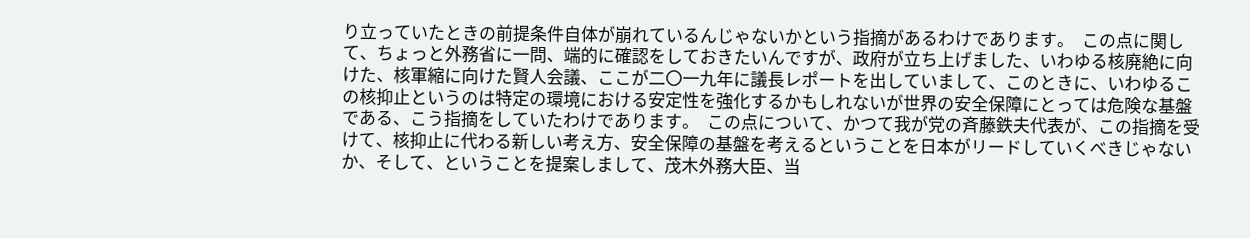り立っていたときの前提条件自体が崩れているんじゃないかという指摘があるわけであります。  この点に関して、ちょっと外務省に一問、端的に確認をしておきたいんですが、政府が立ち上げました、いわゆる核廃絶に向けた、核軍縮に向けた賢人会議、ここが二〇一九年に議長レポートを出していまして、このときに、いわゆるこの核抑止というのは特定の環境における安定性を強化するかもしれないが世界の安全保障にとっては危険な基盤である、こう指摘をしていたわけであります。  この点について、かつて我が党の斉藤鉄夫代表が、この指摘を受けて、核抑止に代わる新しい考え方、安全保障の基盤を考えるということを日本がリードしていくべきじゃないか、そして、ということを提案しまして、茂木外務大臣、当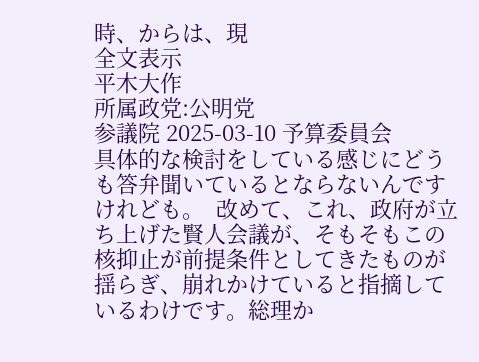時、からは、現
全文表示
平木大作
所属政党:公明党
参議院 2025-03-10 予算委員会
具体的な検討をしている感じにどうも答弁聞いているとならないんですけれども。  改めて、これ、政府が立ち上げた賢人会議が、そもそもこの核抑止が前提条件としてきたものが揺らぎ、崩れかけていると指摘しているわけです。総理か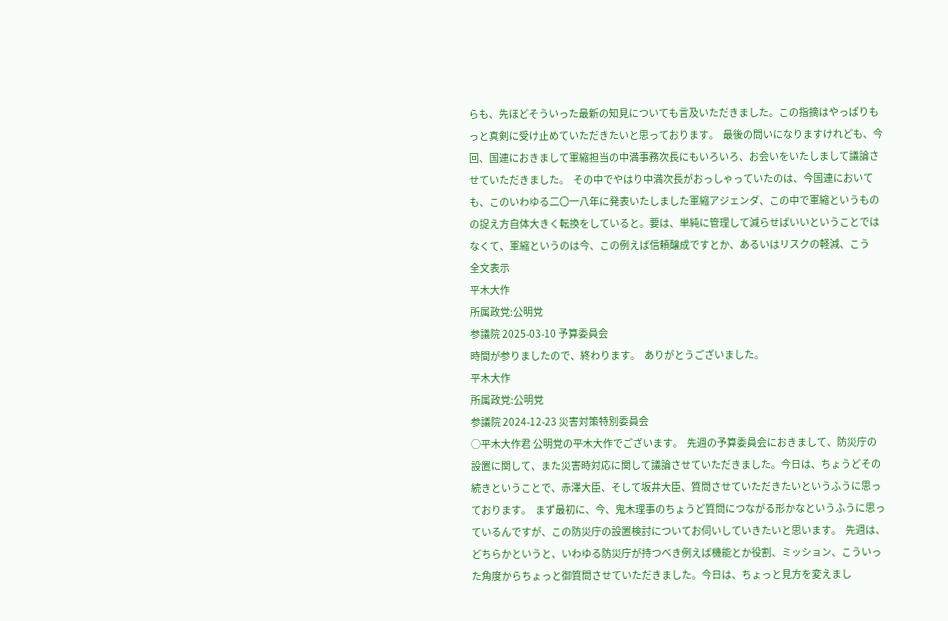らも、先ほどそういった最新の知見についても言及いただきました。この指摘はやっぱりもっと真剣に受け止めていただきたいと思っております。  最後の問いになりますけれども、今回、国連におきまして軍縮担当の中満事務次長にもいろいろ、お会いをいたしまして議論させていただきました。  その中でやはり中満次長がおっしゃっていたのは、今国連においても、このいわゆる二〇一八年に発表いたしました軍縮アジェンダ、この中で軍縮というものの捉え方自体大きく転換をしていると。要は、単純に管理して減らせばいいということではなくて、軍縮というのは今、この例えば信頼醸成ですとか、あるいはリスクの軽減、こう
全文表示
平木大作
所属政党:公明党
参議院 2025-03-10 予算委員会
時間が参りましたので、終わります。  ありがとうございました。
平木大作
所属政党:公明党
参議院 2024-12-23 災害対策特別委員会
○平木大作君 公明党の平木大作でございます。  先週の予算委員会におきまして、防災庁の設置に関して、また災害時対応に関して議論させていただきました。今日は、ちょうどその続きということで、赤澤大臣、そして坂井大臣、質問させていただきたいというふうに思っております。  まず最初に、今、鬼木理事のちょうど質問につながる形かなというふうに思っているんですが、この防災庁の設置検討についてお伺いしていきたいと思います。  先週は、どちらかというと、いわゆる防災庁が持つべき例えば機能とか役割、ミッション、こういった角度からちょっと御質問させていただきました。今日は、ちょっと見方を変えまし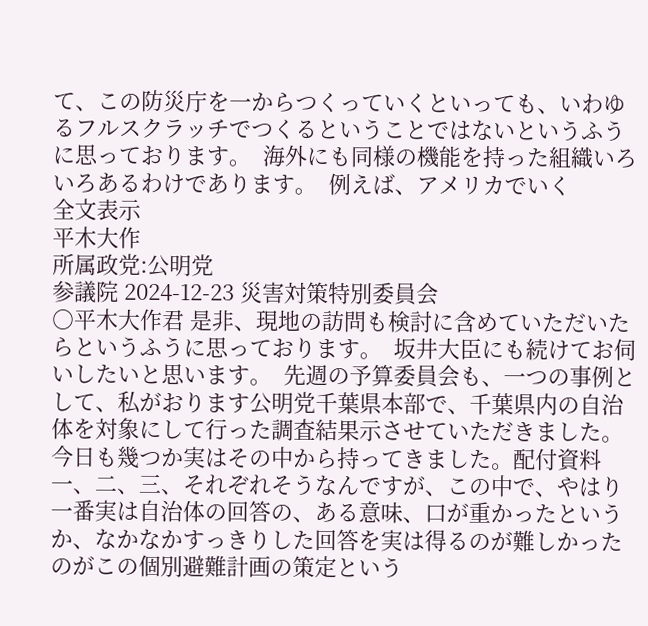て、この防災庁を一からつくっていくといっても、いわゆるフルスクラッチでつくるということではないというふうに思っております。  海外にも同様の機能を持った組織いろいろあるわけであります。  例えば、アメリカでいく
全文表示
平木大作
所属政党:公明党
参議院 2024-12-23 災害対策特別委員会
○平木大作君 是非、現地の訪問も検討に含めていただいたらというふうに思っております。  坂井大臣にも続けてお伺いしたいと思います。  先週の予算委員会も、一つの事例として、私がおります公明党千葉県本部で、千葉県内の自治体を対象にして行った調査結果示させていただきました。今日も幾つか実はその中から持ってきました。配付資料一、二、三、それぞれそうなんですが、この中で、やはり一番実は自治体の回答の、ある意味、口が重かったというか、なかなかすっきりした回答を実は得るのが難しかったのがこの個別避難計画の策定という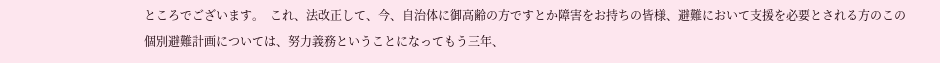ところでございます。  これ、法改正して、今、自治体に御高齢の方ですとか障害をお持ちの皆様、避難において支援を必要とされる方のこの個別避難計画については、努力義務ということになってもう三年、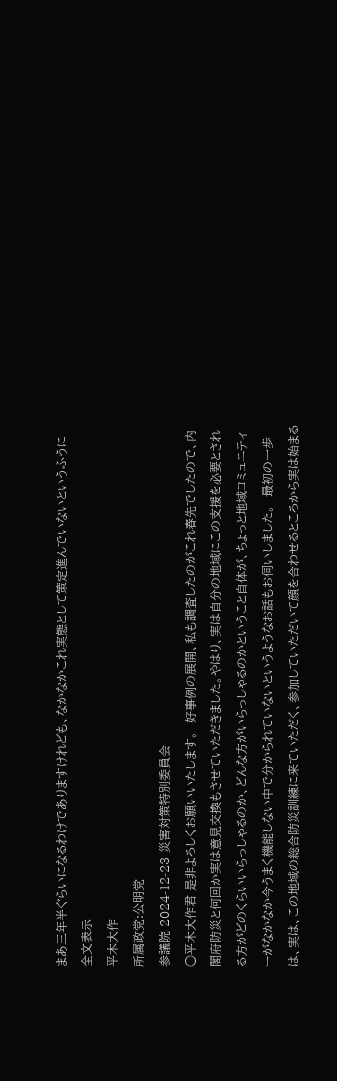まあ三年半ぐらいになるわけでありますけれども、なかなかこれ実態として策定進んでいないというふうに
全文表示
平木大作
所属政党:公明党
参議院 2024-12-23 災害対策特別委員会
○平木大作君 是非よろしくお願いいたします。  好事例の展開、私も調査したのがこれ春先でしたので、内閣府防災と何回か実は意見交換もさせていただきました。やはり、実は自分の地域にこの支援を必要とされる方がどのくらいいらっしゃるのか、どんな方がいらっしゃるのかということ自体が、ちょっと地域コミュニティーがなかなか今うまく機能しない中で分かられていないというようなお話もお伺いしました。  最初の一歩は、実は、この地域の総合防災訓練に来ていただく、参加していただいて顔を合わせるところから実は始まる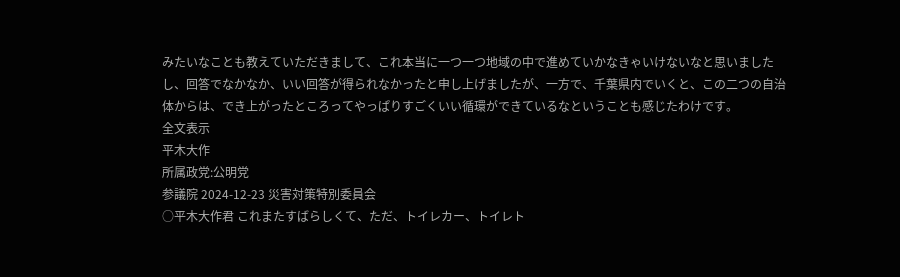みたいなことも教えていただきまして、これ本当に一つ一つ地域の中で進めていかなきゃいけないなと思いましたし、回答でなかなか、いい回答が得られなかったと申し上げましたが、一方で、千葉県内でいくと、この二つの自治体からは、でき上がったところってやっぱりすごくいい循環ができているなということも感じたわけです。
全文表示
平木大作
所属政党:公明党
参議院 2024-12-23 災害対策特別委員会
○平木大作君 これまたすばらしくて、ただ、トイレカー、トイレト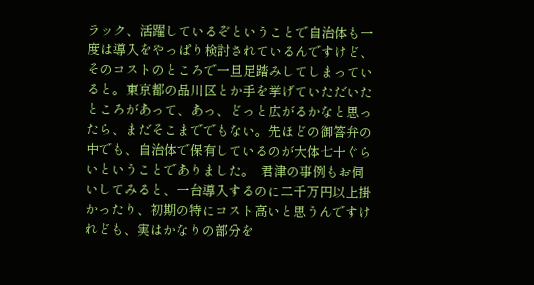ラック、活躍しているぞということで自治体も一度は導入をやっぱり検討されているんですけど、そのコストのところで一旦足踏みしてしまっていると。東京都の品川区とか手を挙げていただいたところがあって、あっ、どっと広がるかなと思ったら、まだそこまででもない。先ほどの御答弁の中でも、自治体で保有しているのが大体七十ぐらいということでありました。  君津の事例もお伺いしてみると、一台導入するのに二千万円以上掛かったり、初期の特にコスト高いと思うんですけれども、実はかなりの部分を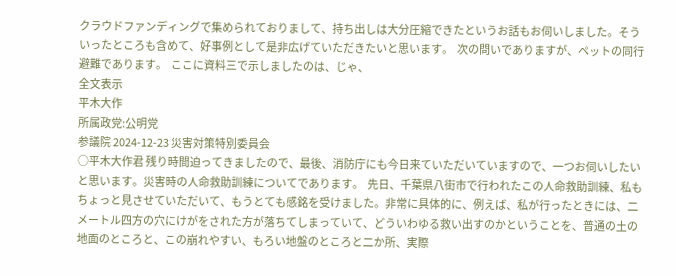クラウドファンディングで集められておりまして、持ち出しは大分圧縮できたというお話もお伺いしました。そういったところも含めて、好事例として是非広げていただきたいと思います。  次の問いでありますが、ペットの同行避難であります。  ここに資料三で示しましたのは、じゃ、
全文表示
平木大作
所属政党:公明党
参議院 2024-12-23 災害対策特別委員会
○平木大作君 残り時間迫ってきましたので、最後、消防庁にも今日来ていただいていますので、一つお伺いしたいと思います。災害時の人命救助訓練についてであります。  先日、千葉県八街市で行われたこの人命救助訓練、私もちょっと見させていただいて、もうとても感銘を受けました。非常に具体的に、例えば、私が行ったときには、二メートル四方の穴にけがをされた方が落ちてしまっていて、どういわゆる救い出すのかということを、普通の土の地面のところと、この崩れやすい、もろい地盤のところと二か所、実際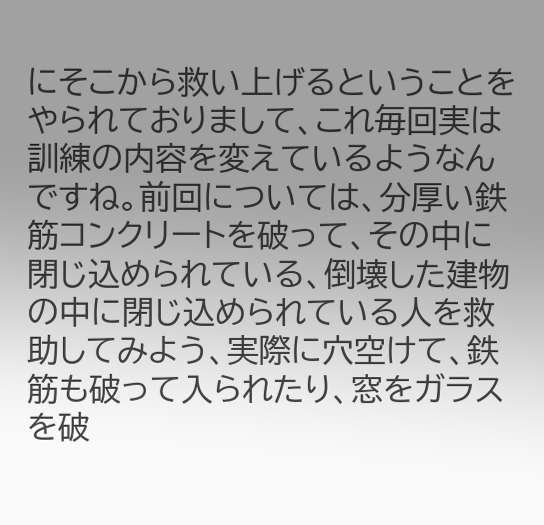にそこから救い上げるということをやられておりまして、これ毎回実は訓練の内容を変えているようなんですね。前回については、分厚い鉄筋コンクリートを破って、その中に閉じ込められている、倒壊した建物の中に閉じ込められている人を救助してみよう、実際に穴空けて、鉄筋も破って入られたり、窓をガラスを破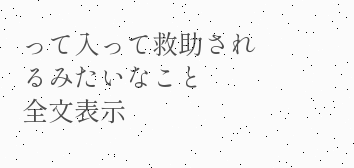って入って救助されるみたいなこと
全文表示